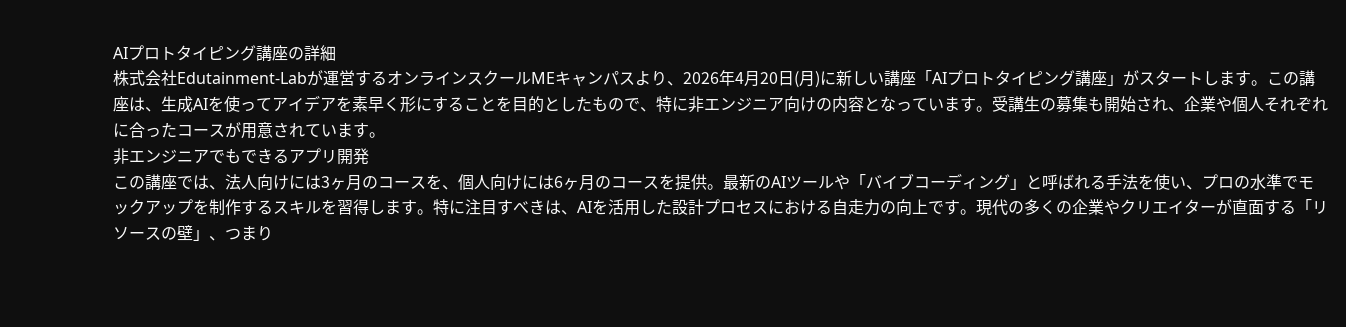AIプロトタイピング講座の詳細
株式会社Edutainment-Labが運営するオンラインスクールMEキャンパスより、2026年4月20日(月)に新しい講座「AIプロトタイピング講座」がスタートします。この講座は、生成AIを使ってアイデアを素早く形にすることを目的としたもので、特に非エンジニア向けの内容となっています。受講生の募集も開始され、企業や個人それぞれに合ったコースが用意されています。
非エンジニアでもできるアプリ開発
この講座では、法人向けには3ヶ月のコースを、個人向けには6ヶ月のコースを提供。最新のAIツールや「バイブコーディング」と呼ばれる手法を使い、プロの水準でモックアップを制作するスキルを習得します。特に注目すべきは、AIを活用した設計プロセスにおける自走力の向上です。現代の多くの企業やクリエイターが直面する「リソースの壁」、つまり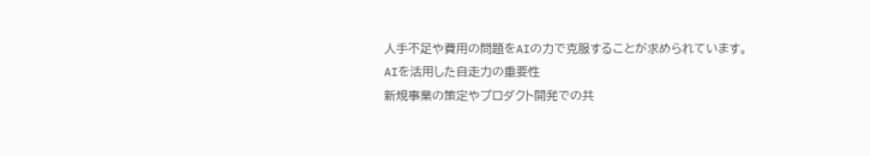人手不足や費用の問題をAIの力で克服することが求められています。
AIを活用した自走力の重要性
新規事業の策定やプロダクト開発での共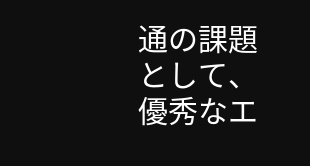通の課題として、優秀なエ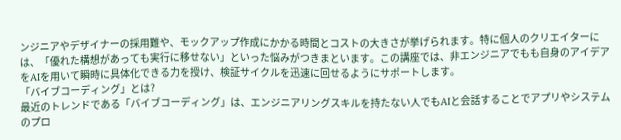ンジニアやデザイナーの採用難や、モックアップ作成にかかる時間とコストの大きさが挙げられます。特に個人のクリエイターには、「優れた構想があっても実行に移せない」といった悩みがつきまといます。この講座では、非エンジニアでもも自身のアイデアをAIを用いて瞬時に具体化できる力を授け、検証サイクルを迅速に回せるようにサポートします。
「バイブコーディング」とは?
最近のトレンドである「バイブコーディング」は、エンジニアリングスキルを持たない人でもAIと会話することでアプリやシステムのプロ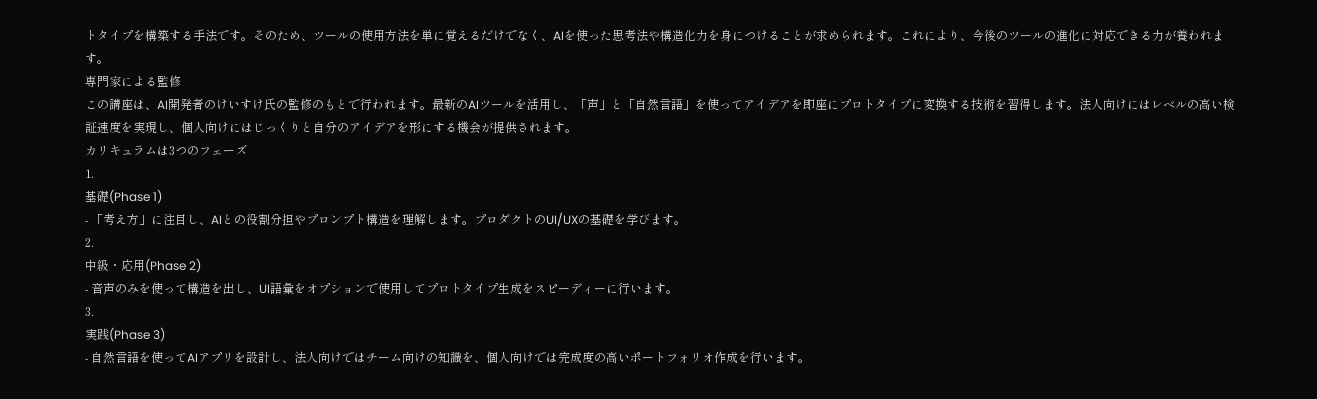トタイプを構築する手法です。そのため、ツールの使用方法を単に覚えるだけでなく、AIを使った思考法や構造化力を身につけることが求められます。これにより、今後のツールの進化に対応できる力が養われます。
専門家による監修
この講座は、AI開発者のけいすけ氏の監修のもとで行われます。最新のAIツールを活用し、「声」と「自然言語」を使ってアイデアを即座にプロトタイプに変換する技術を習得します。法人向けにはレベルの高い検証速度を実現し、個人向けにはじっくりと自分のアイデアを形にする機会が提供されます。
カリキュラムは3つのフェーズ
1.
基礎(Phase 1)
- 「考え方」に注目し、AIとの役割分担やプロンプト構造を理解します。プロダクトのUI/UXの基礎を学びます。
2.
中級・応用(Phase 2)
- 音声のみを使って構造を出し、UI語彙をオプションで使用してプロトタイプ生成をスピーディーに行います。
3.
実践(Phase 3)
- 自然言語を使ってAIアプリを設計し、法人向けではチーム向けの知識を、個人向けでは完成度の高いポートフォリオ作成を行います。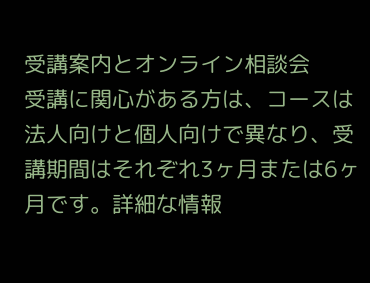受講案内とオンライン相談会
受講に関心がある方は、コースは法人向けと個人向けで異なり、受講期間はそれぞれ3ヶ月または6ヶ月です。詳細な情報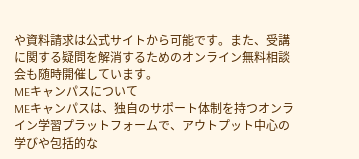や資料請求は公式サイトから可能です。また、受講に関する疑問を解消するためのオンライン無料相談会も随時開催しています。
MEキャンパスについて
MEキャンパスは、独自のサポート体制を持つオンライン学習プラットフォームで、アウトプット中心の学びや包括的な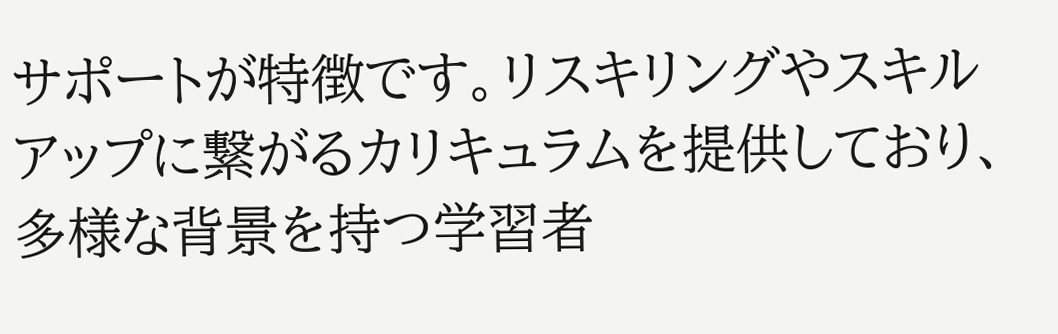サポートが特徴です。リスキリングやスキルアップに繋がるカリキュラムを提供しており、多様な背景を持つ学習者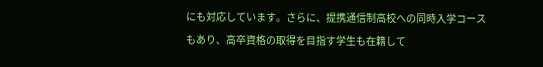にも対応しています。さらに、提携通信制高校への同時入学コースもあり、高卒資格の取得を目指す学生も在籍して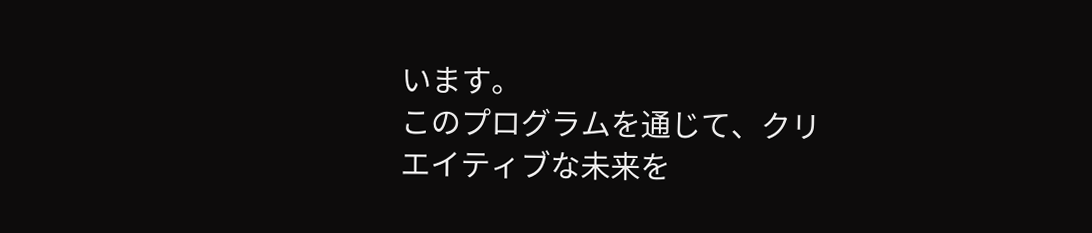います。
このプログラムを通じて、クリエイティブな未来を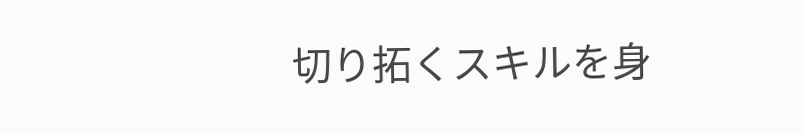切り拓くスキルを身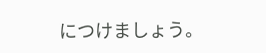につけましょう。